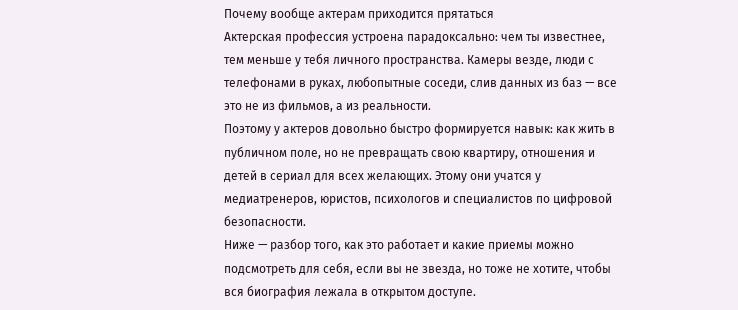Почему вообще актерам приходится прятаться
Актерская профессия устроена парадоксально: чем ты известнее, тем меньше у тебя личного пространства. Камеры везде, люди с телефонами в руках, любопытные соседи, слив данных из баз — все это не из фильмов, а из реальности.
Поэтому у актеров довольно быстро формируется навык: как жить в публичном поле, но не превращать свою квартиру, отношения и детей в сериал для всех желающих. Этому они учатся у медиатренеров, юристов, психологов и специалистов по цифровой безопасности.
Ниже — разбор того, как это работает и какие приемы можно подсмотреть для себя, если вы не звезда, но тоже не хотите, чтобы вся биография лежала в открытом доступе.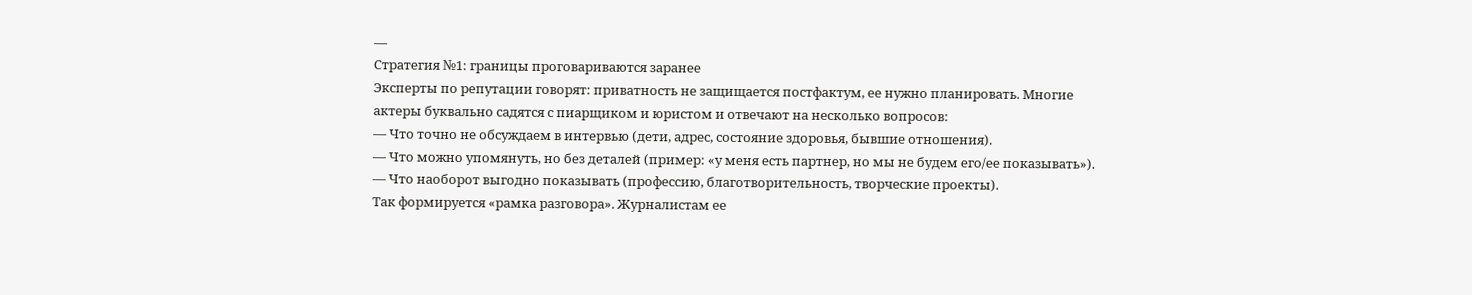—
Стратегия №1: границы проговариваются заранее
Эксперты по репутации говорят: приватность не защищается постфактум, ее нужно планировать. Многие актеры буквально садятся с пиарщиком и юристом и отвечают на несколько вопросов:
— Что точно не обсуждаем в интервью (дети, адрес, состояние здоровья, бывшие отношения).
— Что можно упомянуть, но без деталей (пример: «у меня есть партнер, но мы не будем его/ее показывать»).
— Что наоборот выгодно показывать (профессию, благотворительность, творческие проекты).
Так формируется «рамка разговора». Журналистам ее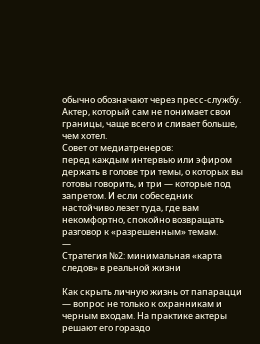обычно обозначают через пресс-службу. Актер, который сам не понимает свои границы, чаще всего и сливает больше, чем хотел.
Совет от медиатренеров:
перед каждым интервью или эфиром держать в голове три темы, о которых вы готовы говорить, и три — которые под запретом. И если собеседник настойчиво лезет туда, где вам некомфортно, спокойно возвращать разговор к «разрешенным» темам.
—
Стратегия №2: минимальная «карта следов» в реальной жизни

Как скрыть личную жизнь от папарацци — вопрос не только к охранникам и черным входам. На практике актеры решают его гораздо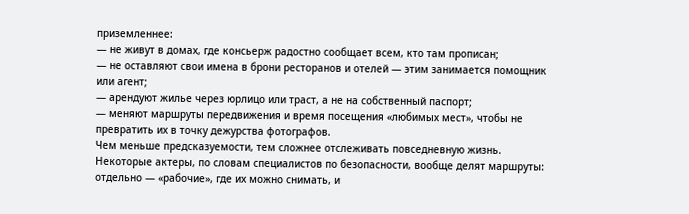приземленнее:
— не живут в домах, где консьерж радостно сообщает всем, кто там прописан;
— не оставляют свои имена в брони ресторанов и отелей — этим занимается помощник или агент;
— арендуют жилье через юрлицо или траст, а не на собственный паспорт;
— меняют маршруты передвижения и время посещения «любимых мест», чтобы не превратить их в точку дежурства фотографов.
Чем меньше предсказуемости, тем сложнее отслеживать повседневную жизнь. Некоторые актеры, по словам специалистов по безопасности, вообще делят маршруты: отдельно — «рабочие», где их можно снимать, и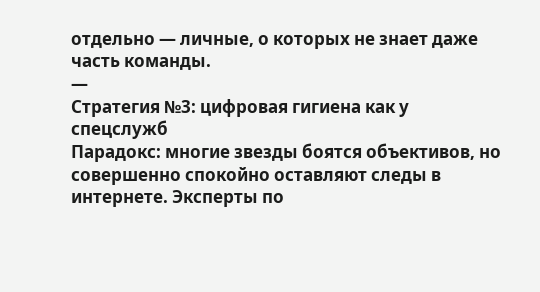отдельно — личные, о которых не знает даже часть команды.
—
Стратегия №3: цифровая гигиена как у спецслужб
Парадокс: многие звезды боятся объективов, но совершенно спокойно оставляют следы в интернете. Эксперты по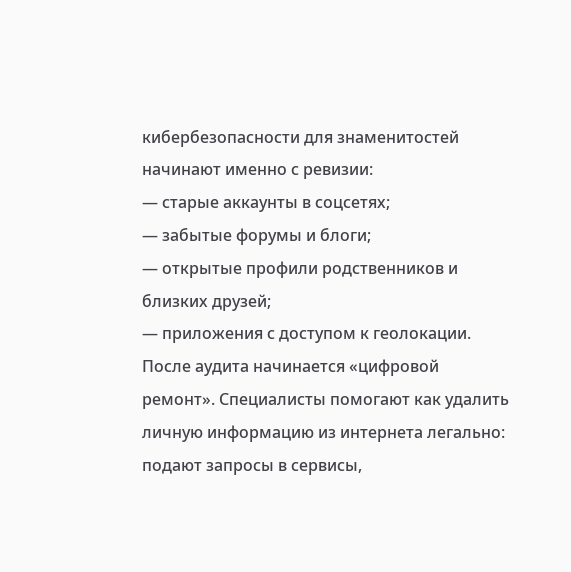кибербезопасности для знаменитостей начинают именно с ревизии:
— старые аккаунты в соцсетях;
— забытые форумы и блоги;
— открытые профили родственников и близких друзей;
— приложения с доступом к геолокации.
После аудита начинается «цифровой ремонт». Специалисты помогают как удалить личную информацию из интернета легально: подают запросы в сервисы,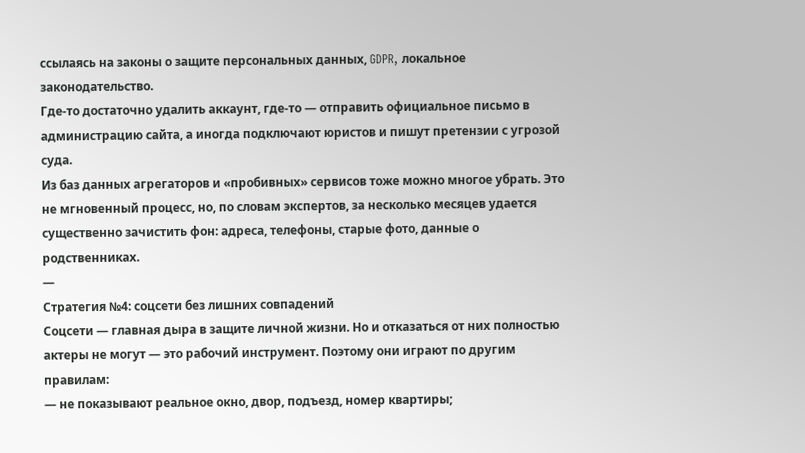ссылаясь на законы о защите персональных данных, GDPR, локальное законодательство.
Где-то достаточно удалить аккаунт, где-то — отправить официальное письмо в администрацию сайта, а иногда подключают юристов и пишут претензии с угрозой суда.
Из баз данных агрегаторов и «пробивных» сервисов тоже можно многое убрать. Это не мгновенный процесс, но, по словам экспертов, за несколько месяцев удается существенно зачистить фон: адреса, телефоны, старые фото, данные о родственниках.
—
Стратегия №4: соцсети без лишних совпадений
Соцсети — главная дыра в защите личной жизни. Но и отказаться от них полностью актеры не могут — это рабочий инструмент. Поэтому они играют по другим правилам:
— не показывают реальное окно, двор, подъезд, номер квартиры;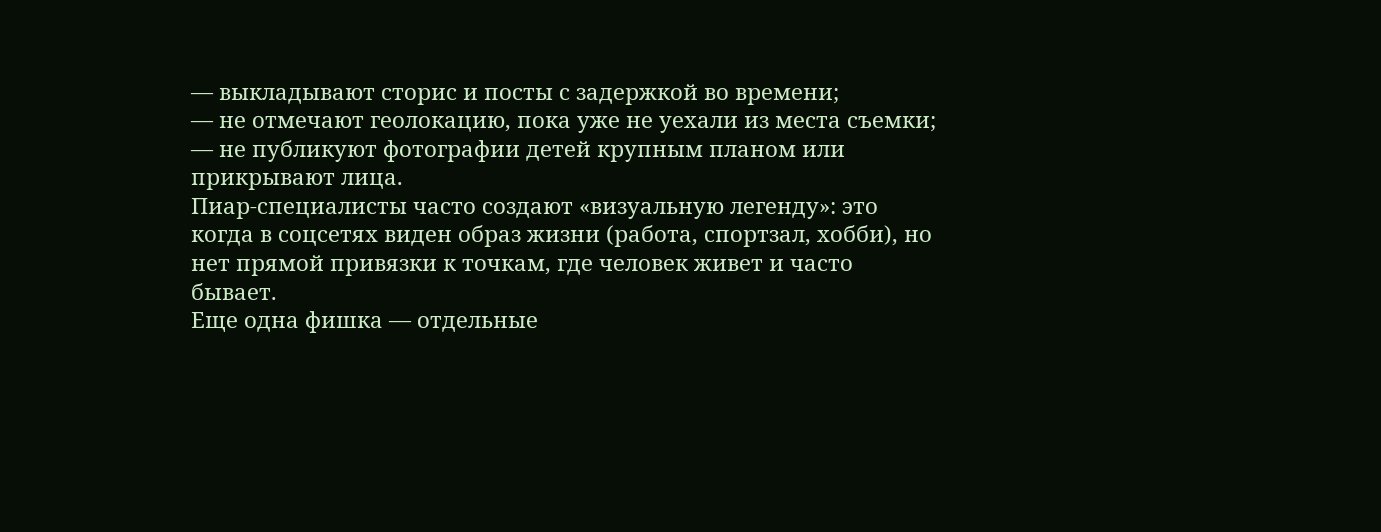— выкладывают сторис и посты с задержкой во времени;
— не отмечают геолокацию, пока уже не уехали из места съемки;
— не публикуют фотографии детей крупным планом или прикрывают лица.
Пиар-специалисты часто создают «визуальную легенду»: это когда в соцсетях виден образ жизни (работа, спортзал, хобби), но нет прямой привязки к точкам, где человек живет и часто бывает.
Еще одна фишка — отдельные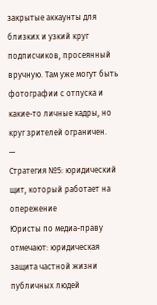закрытые аккаунты для близких и узкий круг подписчиков, просеянный вручную. Там уже могут быть фотографии с отпуска и какие-то личные кадры, но круг зрителей ограничен.
—
Стратегия №5: юридический щит, который работает на опережение
Юристы по медиа-праву отмечают: юридическая защита частной жизни публичных людей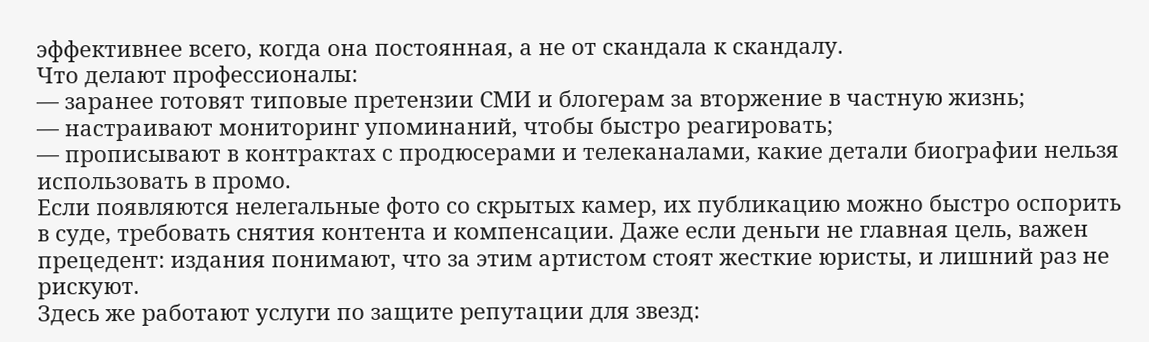эффективнее всего, когда она постоянная, а не от скандала к скандалу.
Что делают профессионалы:
— заранее готовят типовые претензии СМИ и блогерам за вторжение в частную жизнь;
— настраивают мониторинг упоминаний, чтобы быстро реагировать;
— прописывают в контрактах с продюсерами и телеканалами, какие детали биографии нельзя использовать в промо.
Если появляются нелегальные фото со скрытых камер, их публикацию можно быстро оспорить в суде, требовать снятия контента и компенсации. Даже если деньги не главная цель, важен прецедент: издания понимают, что за этим артистом стоят жесткие юристы, и лишний раз не рискуют.
Здесь же работают услуги по защите репутации для звезд: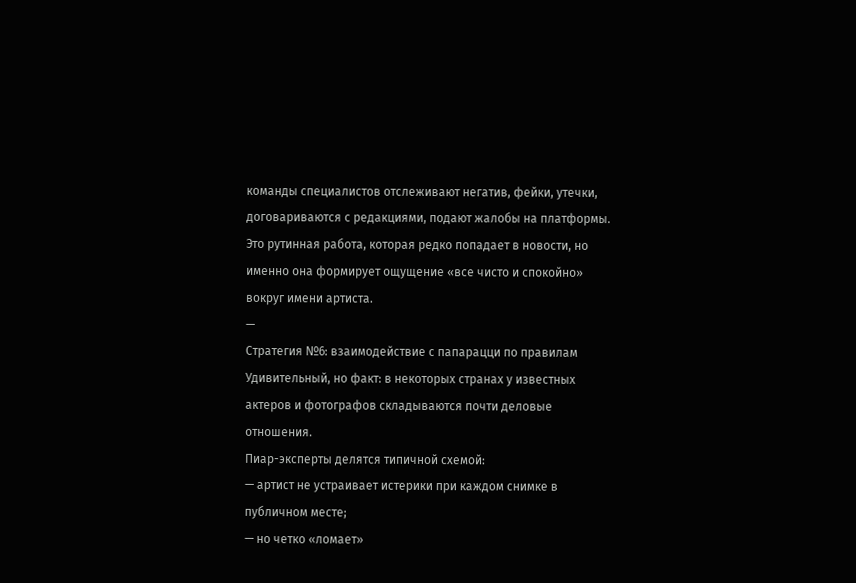команды специалистов отслеживают негатив, фейки, утечки, договариваются с редакциями, подают жалобы на платформы. Это рутинная работа, которая редко попадает в новости, но именно она формирует ощущение «все чисто и спокойно» вокруг имени артиста.
—
Стратегия №6: взаимодействие с папарацци по правилам
Удивительный, но факт: в некоторых странах у известных актеров и фотографов складываются почти деловые отношения.
Пиар-эксперты делятся типичной схемой:
— артист не устраивает истерики при каждом снимке в публичном месте;
— но четко «ломает»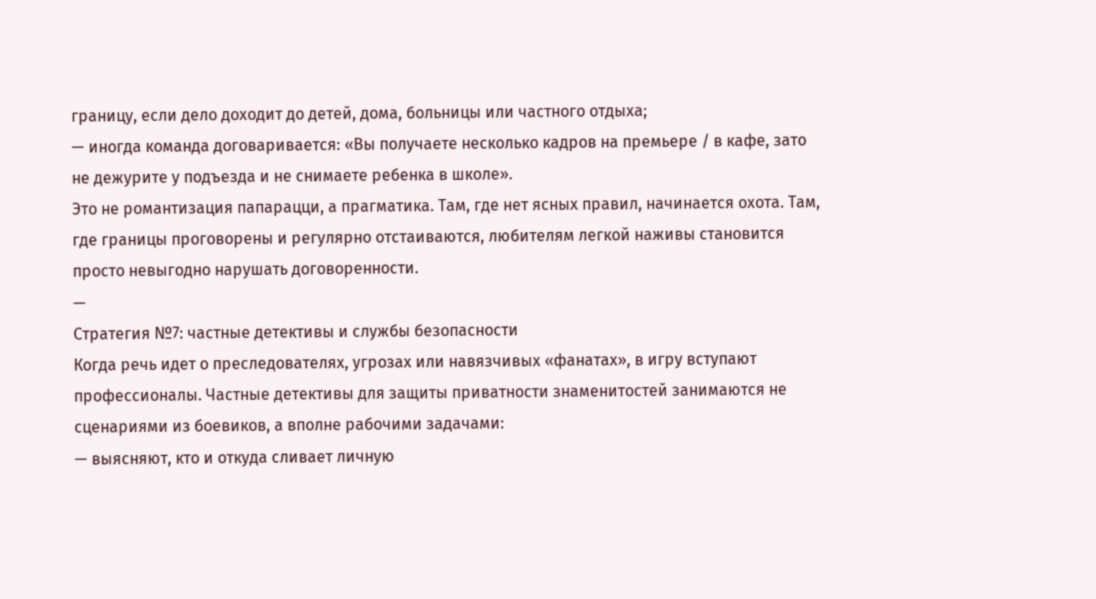границу, если дело доходит до детей, дома, больницы или частного отдыха;
— иногда команда договаривается: «Вы получаете несколько кадров на премьере / в кафе, зато не дежурите у подъезда и не снимаете ребенка в школе».
Это не романтизация папарацци, а прагматика. Там, где нет ясных правил, начинается охота. Там, где границы проговорены и регулярно отстаиваются, любителям легкой наживы становится просто невыгодно нарушать договоренности.
—
Стратегия №7: частные детективы и службы безопасности
Когда речь идет о преследователях, угрозах или навязчивых «фанатах», в игру вступают профессионалы. Частные детективы для защиты приватности знаменитостей занимаются не сценариями из боевиков, а вполне рабочими задачами:
— выясняют, кто и откуда сливает личную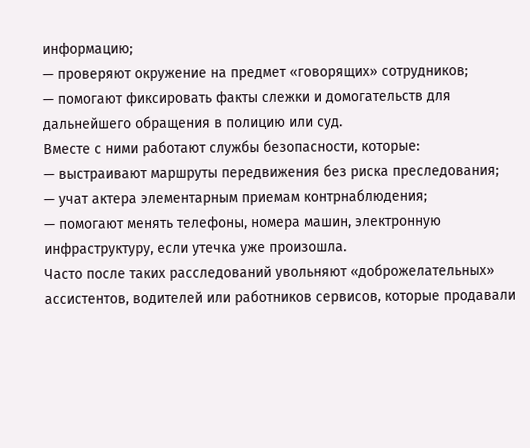информацию;
— проверяют окружение на предмет «говорящих» сотрудников;
— помогают фиксировать факты слежки и домогательств для дальнейшего обращения в полицию или суд.
Вместе с ними работают службы безопасности, которые:
— выстраивают маршруты передвижения без риска преследования;
— учат актера элементарным приемам контрнаблюдения;
— помогают менять телефоны, номера машин, электронную инфраструктуру, если утечка уже произошла.
Часто после таких расследований увольняют «доброжелательных» ассистентов, водителей или работников сервисов, которые продавали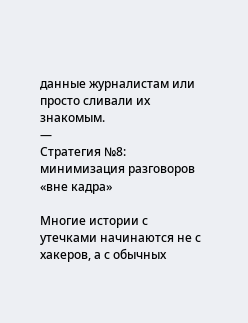данные журналистам или просто сливали их знакомым.
—
Стратегия №8: минимизация разговоров «вне кадра»

Многие истории с утечками начинаются не с хакеров, а с обычных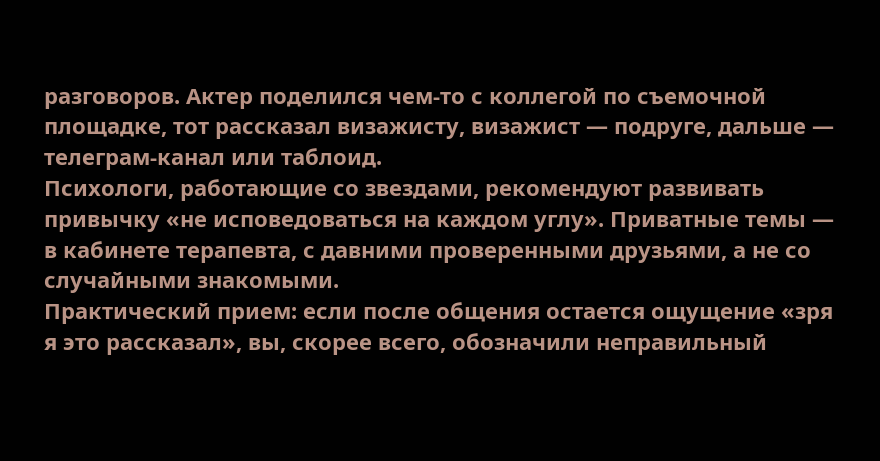разговоров. Актер поделился чем-то с коллегой по съемочной площадке, тот рассказал визажисту, визажист — подруге, дальше — телеграм-канал или таблоид.
Психологи, работающие со звездами, рекомендуют развивать привычку «не исповедоваться на каждом углу». Приватные темы — в кабинете терапевта, с давними проверенными друзьями, а не со случайными знакомыми.
Практический прием: если после общения остается ощущение «зря я это рассказал», вы, скорее всего, обозначили неправильный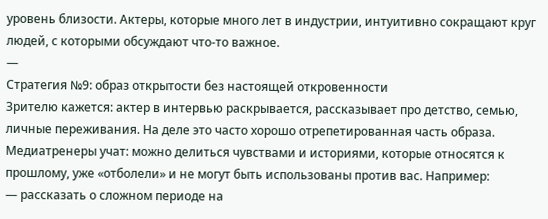уровень близости. Актеры, которые много лет в индустрии, интуитивно сокращают круг людей, с которыми обсуждают что-то важное.
—
Стратегия №9: образ открытости без настоящей откровенности
Зрителю кажется: актер в интервью раскрывается, рассказывает про детство, семью, личные переживания. На деле это часто хорошо отрепетированная часть образа.
Медиатренеры учат: можно делиться чувствами и историями, которые относятся к прошлому, уже «отболели» и не могут быть использованы против вас. Например:
— рассказать о сложном периоде на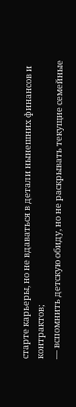старте карьеры, но не вдаваться в детали нынешних финансов и контрактов;
— вспомнить детскую обиду, но не раскрывать текущие семейные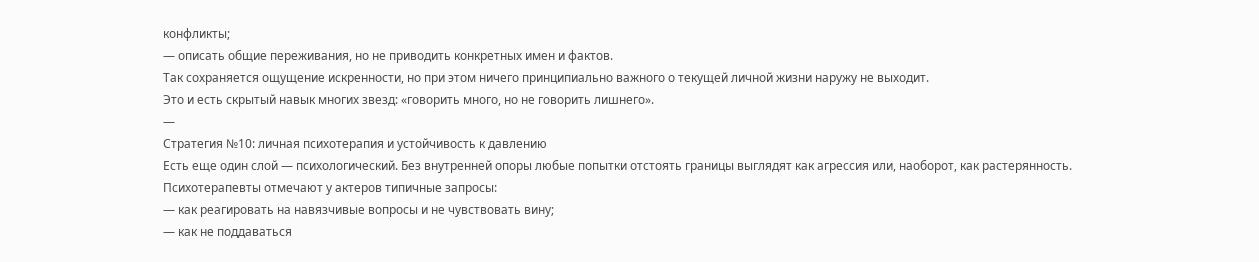конфликты;
— описать общие переживания, но не приводить конкретных имен и фактов.
Так сохраняется ощущение искренности, но при этом ничего принципиально важного о текущей личной жизни наружу не выходит.
Это и есть скрытый навык многих звезд: «говорить много, но не говорить лишнего».
—
Стратегия №10: личная психотерапия и устойчивость к давлению
Есть еще один слой — психологический. Без внутренней опоры любые попытки отстоять границы выглядят как агрессия или, наоборот, как растерянность.
Психотерапевты отмечают у актеров типичные запросы:
— как реагировать на навязчивые вопросы и не чувствовать вину;
— как не поддаваться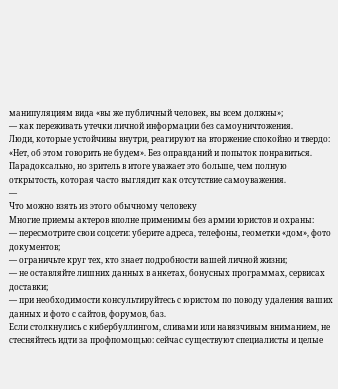манипуляциям вида «вы же публичный человек, вы всем должны»;
— как переживать утечки личной информации без самоуничтожения.
Люди, которые устойчивы внутри, реагируют на вторжение спокойно и твердо: «Нет, об этом говорить не будем». Без оправданий и попыток понравиться. Парадоксально, но зритель в итоге уважает это больше, чем полную открытость, которая часто выглядит как отсутствие самоуважения.
—
Что можно взять из этого обычному человеку
Многие приемы актеров вполне применимы без армии юристов и охраны:
— пересмотрите свои соцсети: уберите адреса, телефоны, геометки «дом», фото документов;
— ограничьте круг тех, кто знает подробности вашей личной жизни;
— не оставляйте лишних данных в анкетах, бонусных программах, сервисах доставки;
— при необходимости консультируйтесь с юристом по поводу удаления ваших данных и фото с сайтов, форумов, баз.
Если столкнулись с кибербуллингом, сливами или навязчивым вниманием, не стесняйтесь идти за профпомощью: сейчас существуют специалисты и целые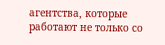агентства, которые работают не только со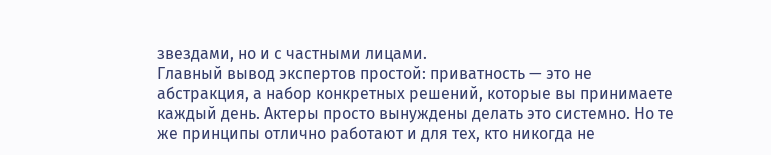звездами, но и с частными лицами.
Главный вывод экспертов простой: приватность — это не абстракция, а набор конкретных решений, которые вы принимаете каждый день. Актеры просто вынуждены делать это системно. Но те же принципы отлично работают и для тех, кто никогда не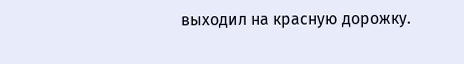выходил на красную дорожку.